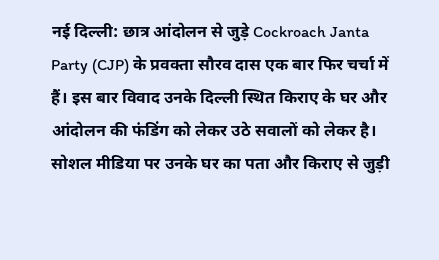नई दिल्ली: छात्र आंदोलन से जुड़े Cockroach Janta Party (CJP) के प्रवक्ता सौरव दास एक बार फिर चर्चा में हैं। इस बार विवाद उनके दिल्ली स्थित किराए के घर और आंदोलन की फंडिंग को लेकर उठे सवालों को लेकर है। सोशल मीडिया पर उनके घर का पता और किराए से जुड़ी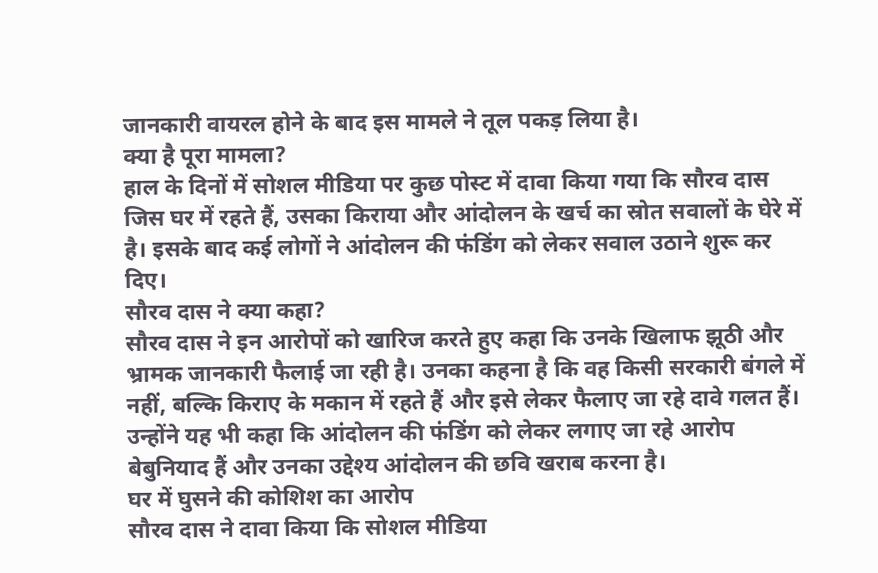जानकारी वायरल होने के बाद इस मामले ने तूल पकड़ लिया है।
क्या है पूरा मामला?
हाल के दिनों में सोशल मीडिया पर कुछ पोस्ट में दावा किया गया कि सौरव दास जिस घर में रहते हैं, उसका किराया और आंदोलन के खर्च का स्रोत सवालों के घेरे में है। इसके बाद कई लोगों ने आंदोलन की फंडिंग को लेकर सवाल उठाने शुरू कर दिए।
सौरव दास ने क्या कहा?
सौरव दास ने इन आरोपों को खारिज करते हुए कहा कि उनके खिलाफ झूठी और भ्रामक जानकारी फैलाई जा रही है। उनका कहना है कि वह किसी सरकारी बंगले में नहीं, बल्कि किराए के मकान में रहते हैं और इसे लेकर फैलाए जा रहे दावे गलत हैं।
उन्होंने यह भी कहा कि आंदोलन की फंडिंग को लेकर लगाए जा रहे आरोप बेबुनियाद हैं और उनका उद्देश्य आंदोलन की छवि खराब करना है।
घर में घुसने की कोशिश का आरोप
सौरव दास ने दावा किया कि सोशल मीडिया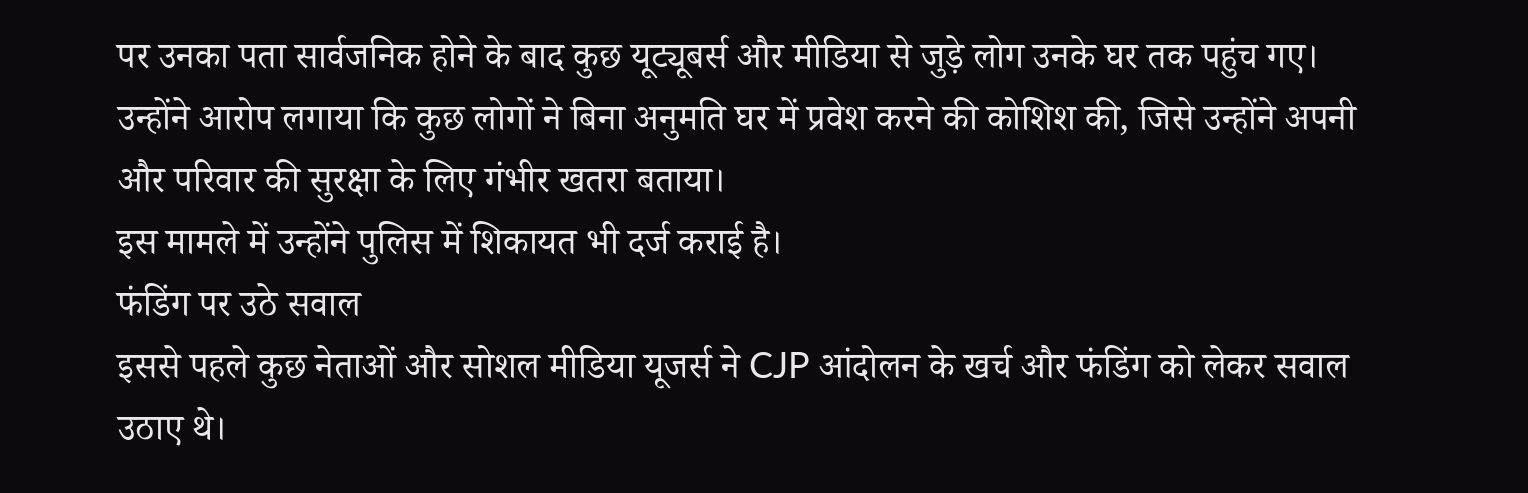पर उनका पता सार्वजनिक होने के बाद कुछ यूट्यूबर्स और मीडिया से जुड़े लोग उनके घर तक पहुंच गए। उन्होंने आरोप लगाया कि कुछ लोगों ने बिना अनुमति घर में प्रवेश करने की कोशिश की, जिसे उन्होंने अपनी और परिवार की सुरक्षा के लिए गंभीर खतरा बताया।
इस मामले में उन्होंने पुलिस में शिकायत भी दर्ज कराई है।
फंडिंग पर उठे सवाल
इससे पहले कुछ नेताओं और सोशल मीडिया यूजर्स ने CJP आंदोलन के खर्च और फंडिंग को लेकर सवाल उठाए थे।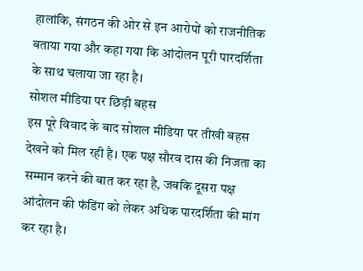हालांकि, संगठन की ओर से इन आरोपों को राजनीतिक बताया गया और कहा गया कि आंदोलन पूरी पारदर्शिता के साथ चलाया जा रहा है।
सोशल मीडिया पर छिड़ी बहस
इस पूरे विवाद के बाद सोशल मीडिया पर तीखी बहस देखने को मिल रही है। एक पक्ष सौरव दास की निजता का सम्मान करने की बात कर रहा है, जबकि दूसरा पक्ष आंदोलन की फंडिंग को लेकर अधिक पारदर्शिता की मांग कर रहा है।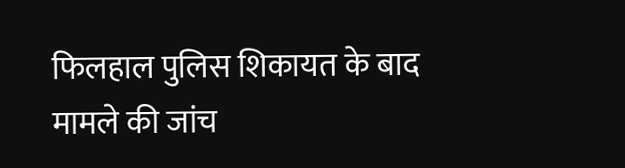फिलहाल पुलिस शिकायत के बाद मामले की जांच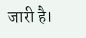जारी है।